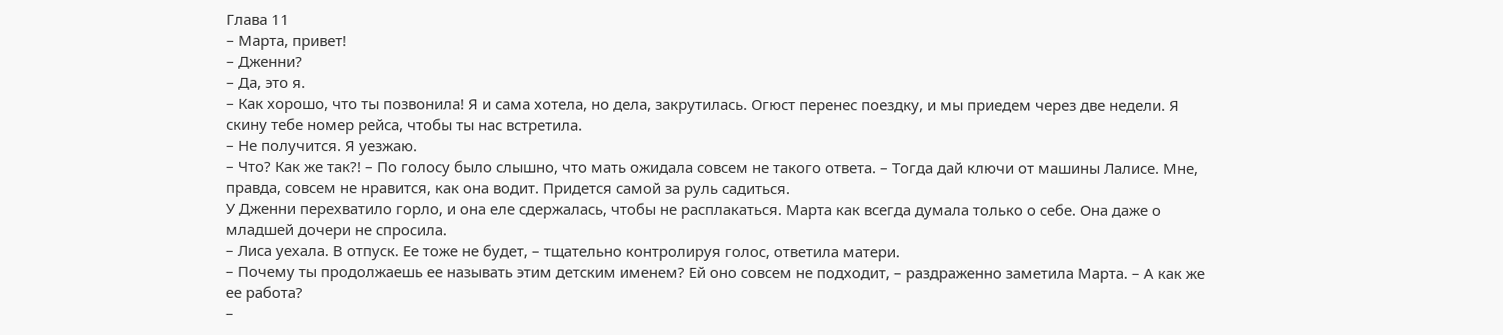Глава 11
– Марта, привет!
– Дженни?
– Да, это я.
– Как хорошо, что ты позвонила! Я и сама хотела, но дела, закрутилась. Огюст перенес поездку, и мы приедем через две недели. Я скину тебе номер рейса, чтобы ты нас встретила.
– Не получится. Я уезжаю.
– Что? Как же так?! – По голосу было слышно, что мать ожидала совсем не такого ответа. – Тогда дай ключи от машины Лалисе. Мне, правда, совсем не нравится, как она водит. Придется самой за руль садиться.
У Дженни перехватило горло, и она еле сдержалась, чтобы не расплакаться. Марта как всегда думала только о себе. Она даже о младшей дочери не спросила.
– Лиса уехала. В отпуск. Ее тоже не будет, – тщательно контролируя голос, ответила матери.
– Почему ты продолжаешь ее называть этим детским именем? Ей оно совсем не подходит, – раздраженно заметила Марта. – А как же ее работа?
–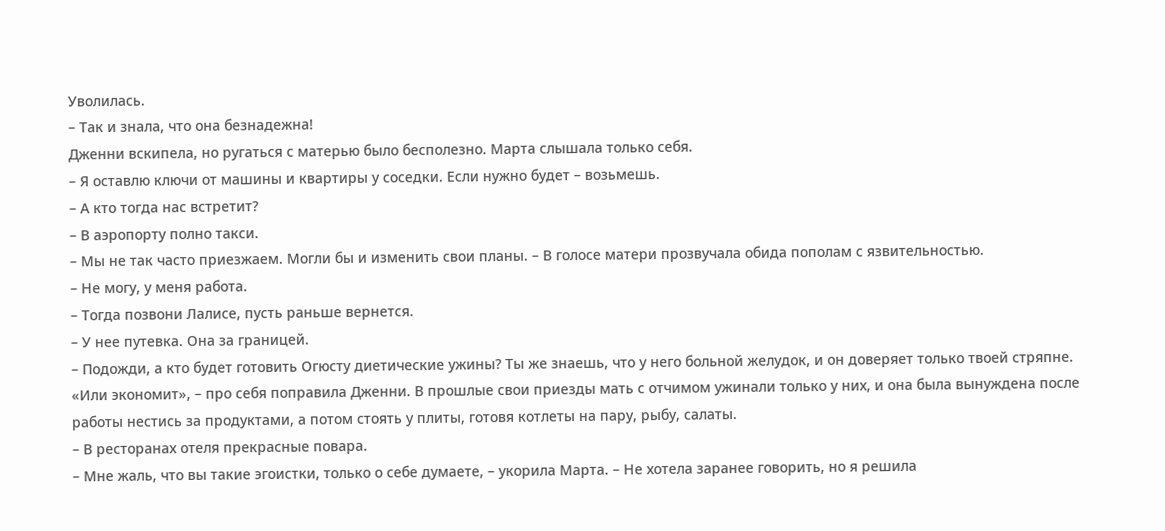Уволилась.
– Так и знала, что она безнадежна!
Дженни вскипела, но ругаться с матерью было бесполезно. Марта слышала только себя.
– Я оставлю ключи от машины и квартиры у соседки. Если нужно будет – возьмешь.
– А кто тогда нас встретит?
– В аэропорту полно такси.
– Мы не так часто приезжаем. Могли бы и изменить свои планы. – В голосе матери прозвучала обида пополам с язвительностью.
– Не могу, у меня работа.
– Тогда позвони Лалисе, пусть раньше вернется.
– У нее путевка. Она за границей.
– Подожди, а кто будет готовить Огюсту диетические ужины? Ты же знаешь, что у него больной желудок, и он доверяет только твоей стряпне.
«Или экономит», – про себя поправила Дженни. В прошлые свои приезды мать с отчимом ужинали только у них, и она была вынуждена после работы нестись за продуктами, а потом стоять у плиты, готовя котлеты на пару, рыбу, салаты.
– В ресторанах отеля прекрасные повара.
– Мне жаль, что вы такие эгоистки, только о себе думаете, – укорила Марта. – Не хотела заранее говорить, но я решила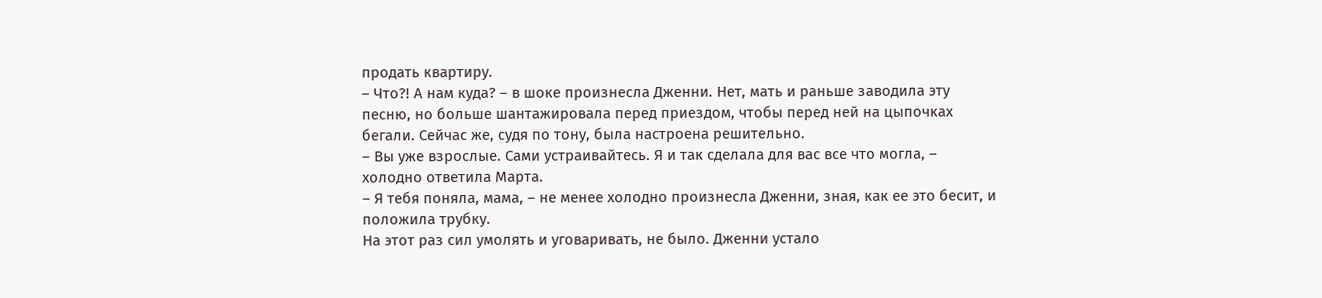продать квартиру.
– Что?! А нам куда? – в шоке произнесла Дженни. Нет, мать и раньше заводила эту песню, но больше шантажировала перед приездом, чтобы перед ней на цыпочках бегали. Сейчас же, судя по тону, была настроена решительно.
– Вы уже взрослые. Сами устраивайтесь. Я и так сделала для вас все что могла, – холодно ответила Марта.
– Я тебя поняла, мама, – не менее холодно произнесла Дженни, зная, как ее это бесит, и положила трубку.
На этот раз сил умолять и уговаривать, не было. Дженни устало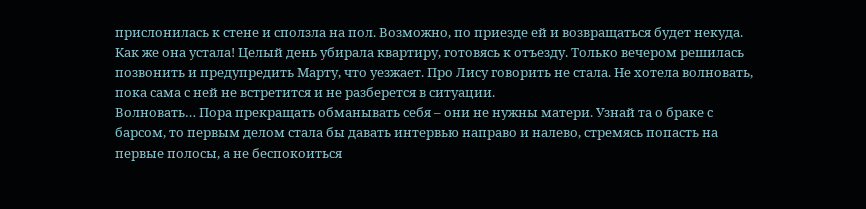прислонилась к стене и сползла на пол. Возможно, по приезде ей и возвращаться будет некуда. Как же она устала! Целый день убирала квартиру, готовясь к отъезду. Только вечером решилась позвонить и предупредить Марту, что уезжает. Про Лису говорить не стала. Не хотела волновать, пока сама с ней не встретится и не разберется в ситуации.
Волновать… Пора прекращать обманывать себя – они не нужны матери. Узнай та о браке с барсом, то первым делом стала бы давать интервью направо и налево, стремясь попасть на первые полосы, а не беспокоиться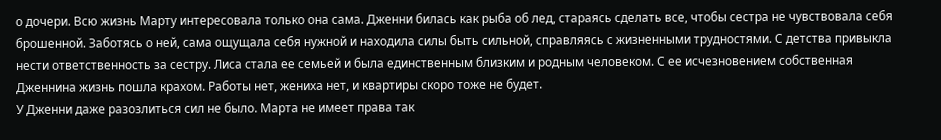о дочери. Всю жизнь Марту интересовала только она сама. Дженни билась как рыба об лед, стараясь сделать все, чтобы сестра не чувствовала себя брошенной. Заботясь о ней, сама ощущала себя нужной и находила силы быть сильной, справляясь с жизненными трудностями. С детства привыкла нести ответственность за сестру. Лиса стала ее семьей и была единственным близким и родным человеком. С ее исчезновением собственная Дженнина жизнь пошла крахом. Работы нет, жениха нет, и квартиры скоро тоже не будет.
У Дженни даже разозлиться сил не было. Марта не имеет права так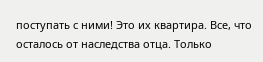поступать с ними! Это их квартира. Все, что осталось от наследства отца. Только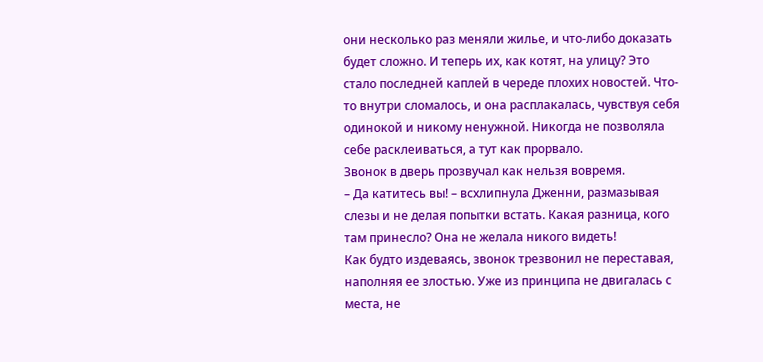они несколько раз меняли жилье, и что-либо доказать будет сложно. И теперь их, как котят, на улицу? Это стало последней каплей в череде плохих новостей. Что-то внутри сломалось, и она расплакалась, чувствуя себя одинокой и никому ненужной. Никогда не позволяла себе расклеиваться, а тут как прорвало.
Звонок в дверь прозвучал как нельзя вовремя.
– Да катитесь вы! – всхлипнула Дженни, размазывая слезы и не делая попытки встать. Какая разница, кого там принесло? Она не желала никого видеть!
Как будто издеваясь, звонок трезвонил не переставая, наполняя ее злостью. Уже из принципа не двигалась с места, не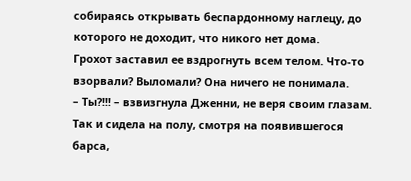собираясь открывать беспардонному наглецу, до которого не доходит, что никого нет дома.
Грохот заставил ее вздрогнуть всем телом. Что-то взорвали? Выломали? Она ничего не понимала.
– Ты?!!! – взвизгнула Дженни, не веря своим глазам. Так и сидела на полу, смотря на появившегося барса,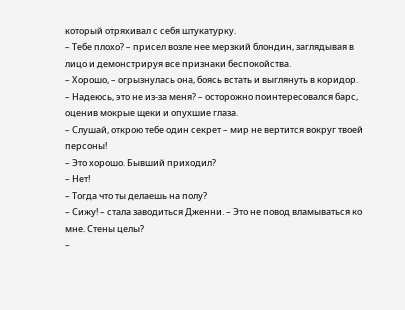который отряхивал с себя штукатурку.
– Тебе плохо? – присел возле нее мерзкий блондин, заглядывая в лицо и демонстрируя все признаки беспокойства.
– Хорошо, – огрызнулась она, боясь встать и выглянуть в коридор.
– Надеюсь, это не из-за меня? – осторожно поинтересовался барс, оценив мокрые щеки и опухшие глаза.
– Слушай, открою тебе один секрет – мир не вертится вокруг твоей персоны!
– Это хорошо. Бывший приходил?
– Нет!
– Тогда что ты делаешь на полу?
– Сижу! – стала заводиться Дженни. – Это не повод вламываться ко мне. Стены целы?
–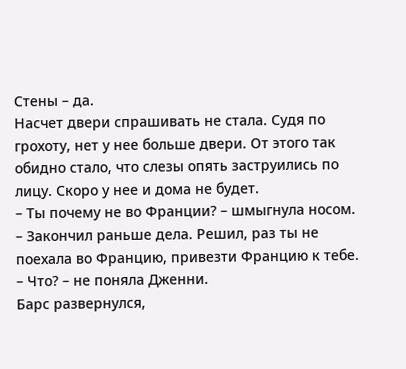Стены – да.
Насчет двери спрашивать не стала. Судя по грохоту, нет у нее больше двери. От этого так обидно стало, что слезы опять заструились по лицу. Скоро у нее и дома не будет.
– Ты почему не во Франции? – шмыгнула носом.
– Закончил раньше дела. Решил, раз ты не поехала во Францию, привезти Францию к тебе.
– Что? – не поняла Дженни.
Барс развернулся,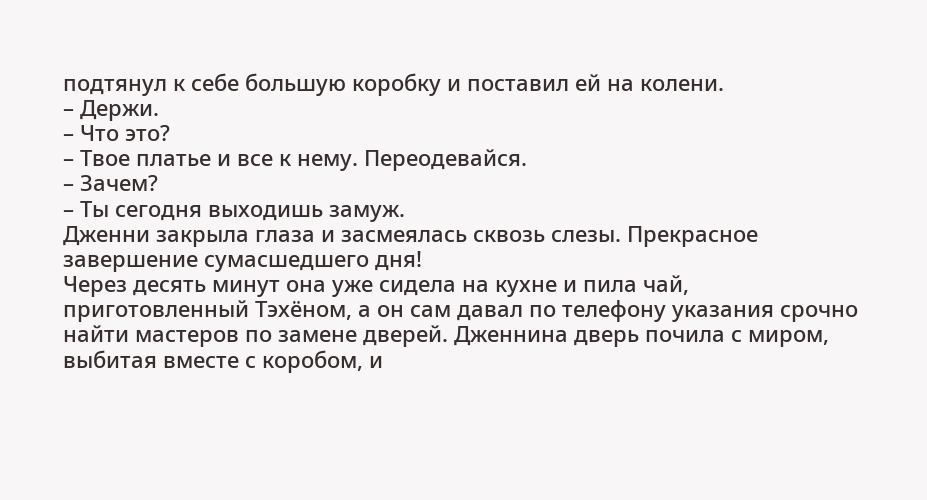подтянул к себе большую коробку и поставил ей на колени.
– Держи.
– Что это?
– Твое платье и все к нему. Переодевайся.
– Зачем?
– Ты сегодня выходишь замуж.
Дженни закрыла глаза и засмеялась сквозь слезы. Прекрасное завершение сумасшедшего дня!
Через десять минут она уже сидела на кухне и пила чай, приготовленный Тэхёном, а он сам давал по телефону указания срочно найти мастеров по замене дверей. Дженнина дверь почила с миром, выбитая вместе с коробом, и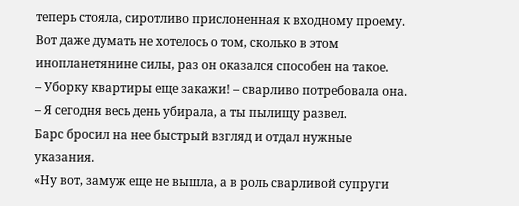теперь стояла, сиротливо прислоненная к входному проему. Вот даже думать не хотелось о том, сколько в этом инопланетянине силы, раз он оказался способен на такое.
– Уборку квартиры еще закажи! – сварливо потребовала она. – Я сегодня весь день убирала, а ты пылищу развел.
Барс бросил на нее быстрый взгляд и отдал нужные указания.
«Ну вот, замуж еще не вышла, а в роль сварливой супруги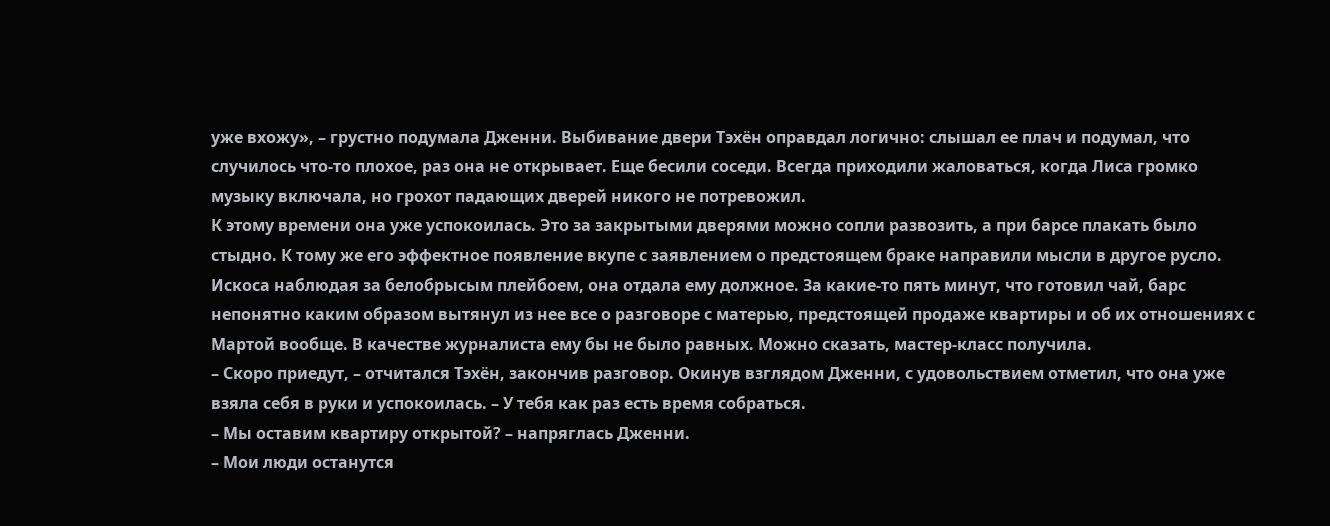уже вхожу», – грустно подумала Дженни. Выбивание двери Тэхён оправдал логично: слышал ее плач и подумал, что случилось что-то плохое, раз она не открывает. Еще бесили соседи. Всегда приходили жаловаться, когда Лиса громко музыку включала, но грохот падающих дверей никого не потревожил.
К этому времени она уже успокоилась. Это за закрытыми дверями можно сопли развозить, а при барсе плакать было стыдно. К тому же его эффектное появление вкупе с заявлением о предстоящем браке направили мысли в другое русло. Искоса наблюдая за белобрысым плейбоем, она отдала ему должное. За какие-то пять минут, что готовил чай, барс непонятно каким образом вытянул из нее все о разговоре с матерью, предстоящей продаже квартиры и об их отношениях с Мартой вообще. В качестве журналиста ему бы не было равных. Можно сказать, мастер-класс получила.
– Скоро приедут, – отчитался Тэхён, закончив разговор. Окинув взглядом Дженни, с удовольствием отметил, что она уже взяла себя в руки и успокоилась. – У тебя как раз есть время собраться.
– Мы оставим квартиру открытой? – напряглась Дженни.
– Мои люди останутся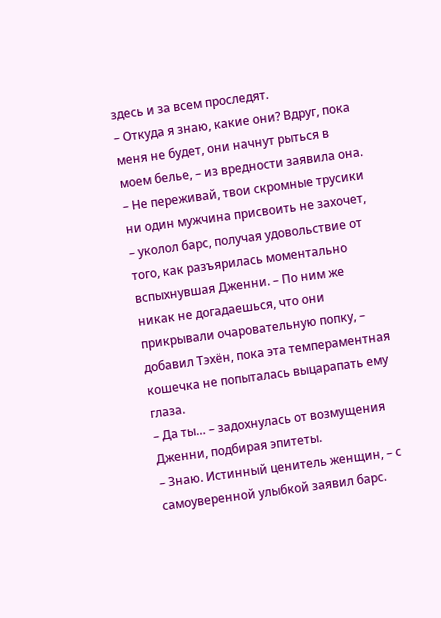здесь и за всем проследят.
– Откуда я знаю, какие они? Вдруг, пока меня не будет, они начнут рыться в моем белье, – из вредности заявила она.
– Не переживай, твои скромные трусики ни один мужчина присвоить не захочет, – уколол барс, получая удовольствие от того, как разъярилась моментально вспыхнувшая Дженни. – По ним же никак не догадаешься, что они прикрывали очаровательную попку, – добавил Тэхён, пока эта темпераментная кошечка не попыталась выцарапать ему глаза.
– Да ты… – задохнулась от возмущения Дженни, подбирая эпитеты.
– Знаю. Истинный ценитель женщин, – с самоуверенной улыбкой заявил барс.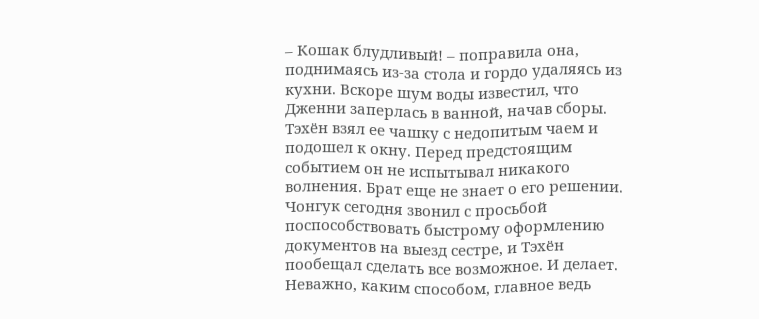– Кошак блудливый! – поправила она, поднимаясь из-за стола и гордо удаляясь из кухни. Вскоре шум воды известил, что Дженни заперлась в ванной, начав сборы.
Тэхён взял ее чашку с недопитым чаем и подошел к окну. Перед предстоящим событием он не испытывал никакого волнения. Брат еще не знает о его решении. Чонгук сегодня звонил с просьбой поспособствовать быстрому оформлению документов на выезд сестре, и Тэхён пообещал сделать все возможное. И делает. Неважно, каким способом, главное ведь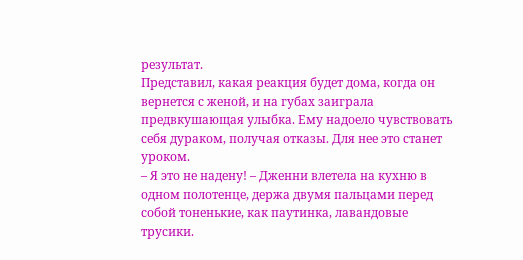результат.
Представил, какая реакция будет дома, когда он вернется с женой, и на губах заиграла предвкушающая улыбка. Ему надоело чувствовать себя дураком, получая отказы. Для нее это станет уроком.
– Я это не надену! – Дженни влетела на кухню в одном полотенце, держа двумя пальцами перед собой тоненькие, как паутинка, лавандовые трусики.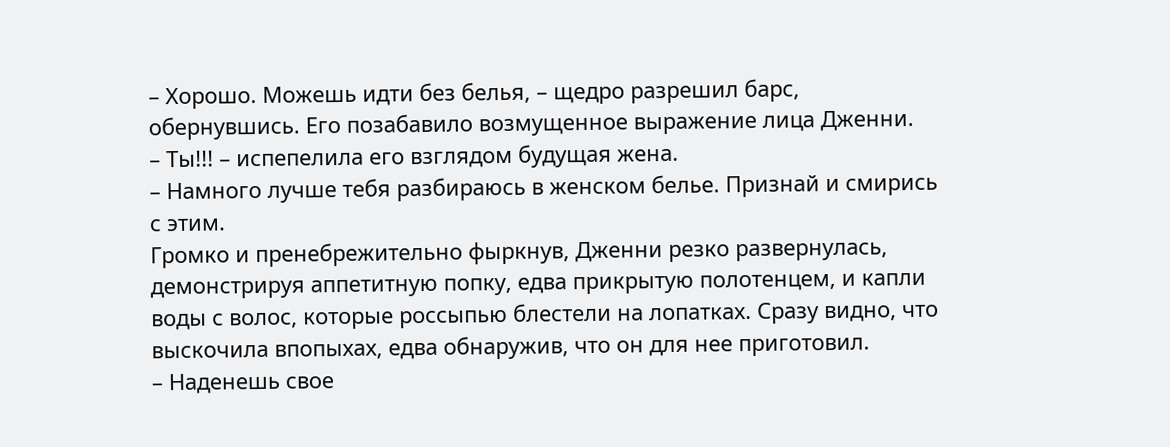– Хорошо. Можешь идти без белья, – щедро разрешил барс, обернувшись. Его позабавило возмущенное выражение лица Дженни.
– Ты!!! – испепелила его взглядом будущая жена.
– Намного лучше тебя разбираюсь в женском белье. Признай и смирись с этим.
Громко и пренебрежительно фыркнув, Дженни резко развернулась, демонстрируя аппетитную попку, едва прикрытую полотенцем, и капли воды с волос, которые россыпью блестели на лопатках. Сразу видно, что выскочила впопыхах, едва обнаружив, что он для нее приготовил.
– Наденешь свое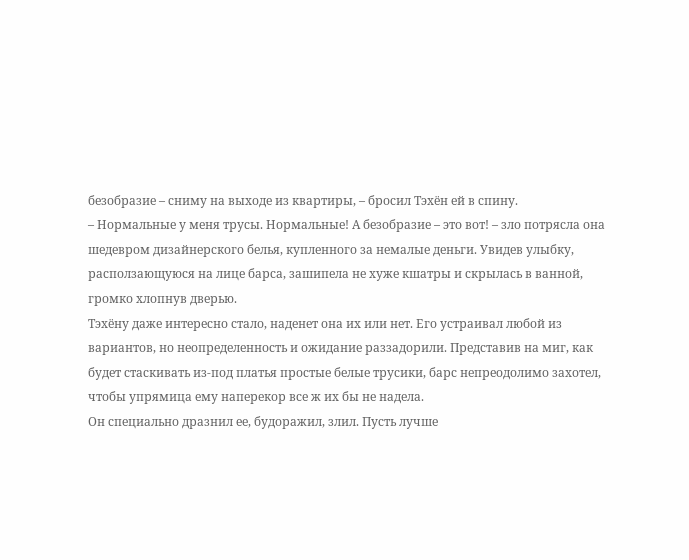безобразие – сниму на выходе из квартиры, – бросил Тэхён ей в спину.
– Нормальные у меня трусы. Нормальные! А безобразие – это вот! – зло потрясла она шедевром дизайнерского белья, купленного за немалые деньги. Увидев улыбку, расползающуюся на лице барса, зашипела не хуже кшатры и скрылась в ванной, громко хлопнув дверью.
Тэхёну даже интересно стало, наденет она их или нет. Его устраивал любой из вариантов, но неопределенность и ожидание раззадорили. Представив на миг, как будет стаскивать из-под платья простые белые трусики, барс непреодолимо захотел, чтобы упрямица ему наперекор все ж их бы не надела.
Он специально дразнил ее, будоражил, злил. Пусть лучше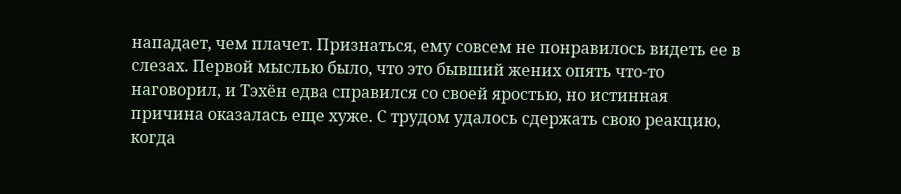нападает, чем плачет. Признаться, ему совсем не понравилось видеть ее в слезах. Первой мыслью было, что это бывший жених опять что-то наговорил, и Тэхён едва справился со своей яростью, но истинная причина оказалась еще хуже. С трудом удалось сдержать свою реакцию, когда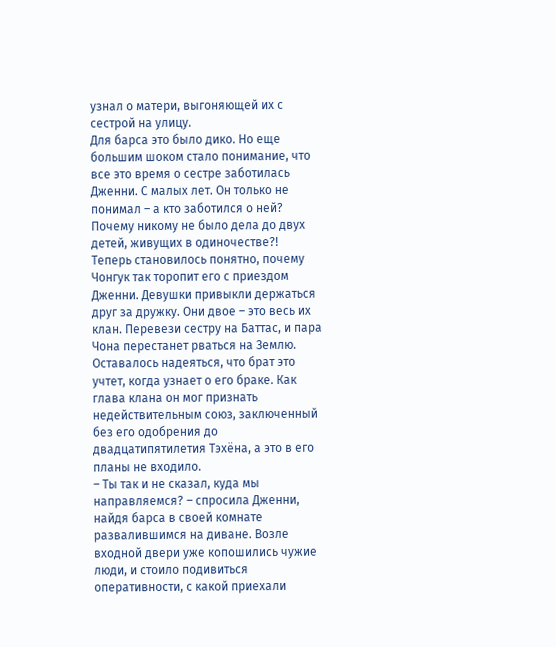узнал о матери, выгоняющей их с сестрой на улицу.
Для барса это было дико. Но еще большим шоком стало понимание, что все это время о сестре заботилась Дженни. С малых лет. Он только не понимал – а кто заботился о ней? Почему никому не было дела до двух детей, живущих в одиночестве?!
Теперь становилось понятно, почему Чонгук так торопит его с приездом Дженни. Девушки привыкли держаться друг за дружку. Они двое – это весь их клан. Перевези сестру на Баттас, и пара Чона перестанет рваться на Землю. Оставалось надеяться, что брат это учтет, когда узнает о его браке. Как глава клана он мог признать недействительным союз, заключенный без его одобрения до двадцатипятилетия Тэхёна, а это в его планы не входило.
– Ты так и не сказал, куда мы направляемся? – спросила Дженни, найдя барса в своей комнате развалившимся на диване. Возле входной двери уже копошились чужие люди, и стоило подивиться оперативности, с какой приехали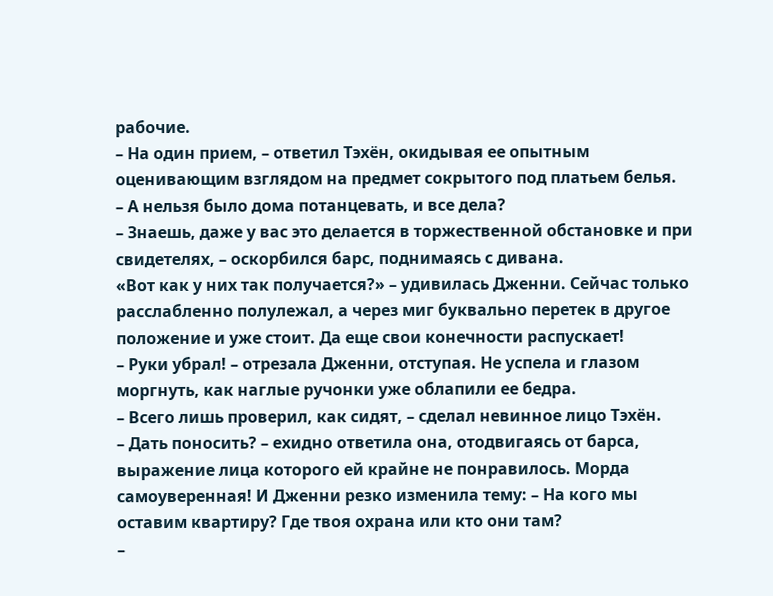рабочие.
– На один прием, – ответил Тэхён, окидывая ее опытным оценивающим взглядом на предмет сокрытого под платьем белья.
– А нельзя было дома потанцевать, и все дела?
– Знаешь, даже у вас это делается в торжественной обстановке и при свидетелях, – оскорбился барс, поднимаясь с дивана.
«Вот как у них так получается?» – удивилась Дженни. Сейчас только расслабленно полулежал, а через миг буквально перетек в другое положение и уже стоит. Да еще свои конечности распускает!
– Руки убрал! – отрезала Дженни, отступая. Не успела и глазом моргнуть, как наглые ручонки уже облапили ее бедра.
– Всего лишь проверил, как сидят, – сделал невинное лицо Тэхён.
– Дать поносить? – ехидно ответила она, отодвигаясь от барса, выражение лица которого ей крайне не понравилось. Морда самоуверенная! И Дженни резко изменила тему: – На кого мы оставим квартиру? Где твоя охрана или кто они там?
–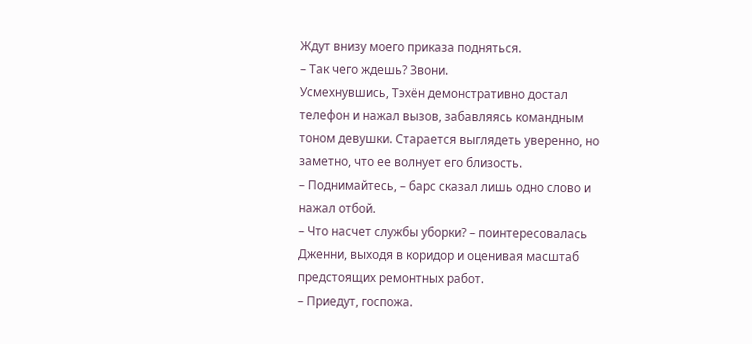Ждут внизу моего приказа подняться.
– Так чего ждешь? Звони.
Усмехнувшись, Тэхён демонстративно достал телефон и нажал вызов, забавляясь командным тоном девушки. Старается выглядеть уверенно, но заметно, что ее волнует его близость.
– Поднимайтесь, – барс сказал лишь одно слово и нажал отбой.
– Что насчет службы уборки? – поинтересовалась Дженни, выходя в коридор и оценивая масштаб предстоящих ремонтных работ.
– Приедут, госпожа.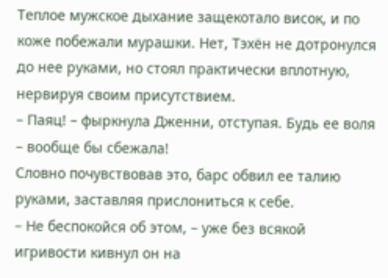Теплое мужское дыхание защекотало висок, и по коже побежали мурашки. Нет, Тэхён не дотронулся до нее руками, но стоял практически вплотную, нервируя своим присутствием.
– Паяц! – фыркнула Дженни, отступая. Будь ее воля – вообще бы сбежала!
Словно почувствовав это, барс обвил ее талию руками, заставляя прислониться к себе.
– Не беспокойся об этом, – уже без всякой игривости кивнул он на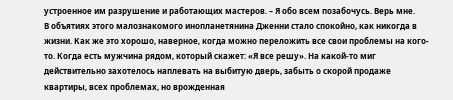устроенное им разрушение и работающих мастеров. – Я обо всем позабочусь. Верь мне.
В объятиях этого малознакомого инопланетянина Дженни стало спокойно, как никогда в жизни. Как же это хорошо, наверное, когда можно переложить все свои проблемы на кого-то. Когда есть мужчина рядом, который скажет: «Я все решу». На какой-то миг действительно захотелось наплевать на выбитую дверь, забыть о скорой продаже квартиры, всех проблемах, но врожденная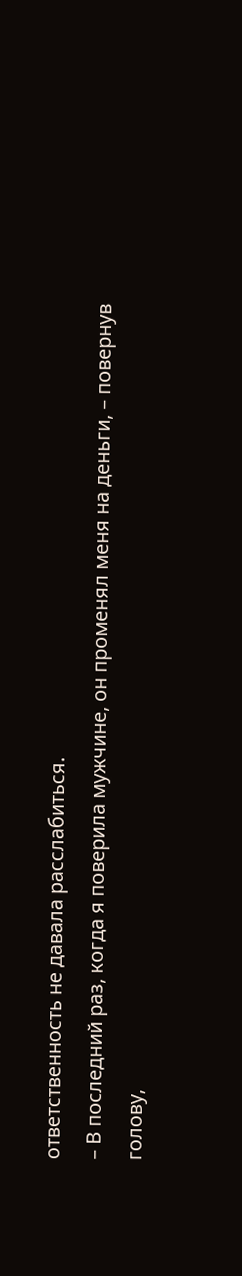ответственность не давала расслабиться.
– В последний раз, когда я поверила мужчине, он променял меня на деньги, – повернув голову,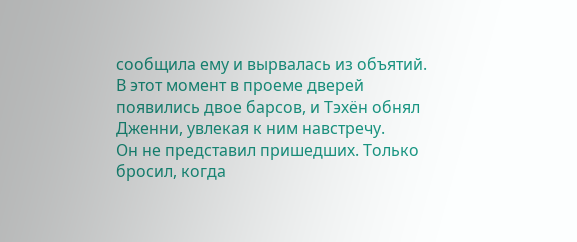сообщила ему и вырвалась из объятий.
В этот момент в проеме дверей появились двое барсов, и Тэхён обнял Дженни, увлекая к ним навстречу.
Он не представил пришедших. Только бросил, когда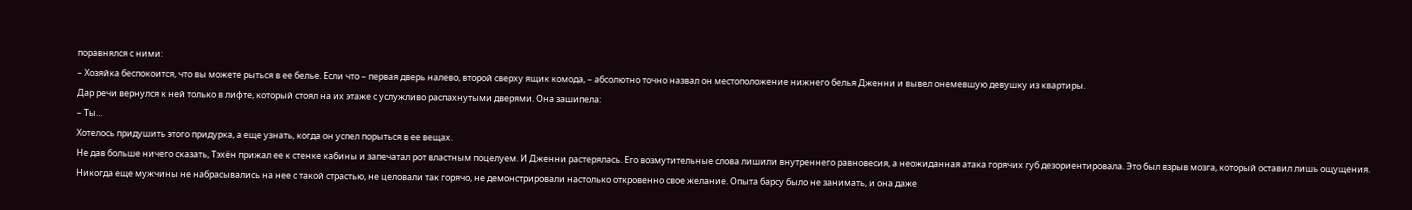поравнялся с ними:
– Хозяйка беспокоится, что вы можете рыться в ее белье. Если что – первая дверь налево, второй сверху ящик комода, – абсолютно точно назвал он местоположение нижнего белья Дженни и вывел онемевшую девушку из квартиры.
Дар речи вернулся к ней только в лифте, который стоял на их этаже с услужливо распахнутыми дверями. Она зашипела:
– Ты…
Хотелось придушить этого придурка, а еще узнать, когда он успел порыться в ее вещах.
Не дав больше ничего сказать, Тэхён прижал ее к стенке кабины и запечатал рот властным поцелуем. И Дженни растерялась. Его возмутительные слова лишили внутреннего равновесия, а неожиданная атака горячих губ дезориентировала. Это был взрыв мозга, который оставил лишь ощущения. Никогда еще мужчины не набрасывались на нее с такой страстью, не целовали так горячо, не демонстрировали настолько откровенно свое желание. Опыта барсу было не занимать, и она даже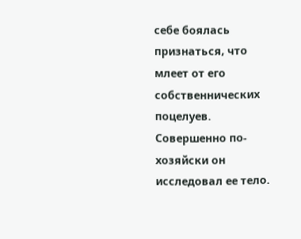себе боялась признаться, что млеет от его собственнических поцелуев.
Совершенно по-хозяйски он исследовал ее тело.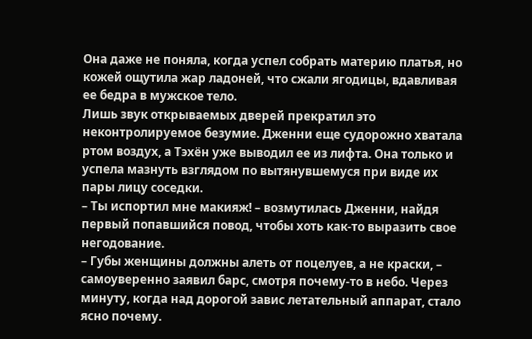Она даже не поняла, когда успел собрать материю платья, но кожей ощутила жар ладоней, что сжали ягодицы, вдавливая ее бедра в мужское тело.
Лишь звук открываемых дверей прекратил это неконтролируемое безумие. Дженни еще судорожно хватала ртом воздух, а Тэхён уже выводил ее из лифта. Она только и успела мазнуть взглядом по вытянувшемуся при виде их пары лицу соседки.
– Ты испортил мне макияж! – возмутилась Дженни, найдя первый попавшийся повод, чтобы хоть как-то выразить свое негодование.
– Губы женщины должны алеть от поцелуев, а не краски, – самоуверенно заявил барс, смотря почему-то в небо. Через минуту, когда над дорогой завис летательный аппарат, стало ясно почему.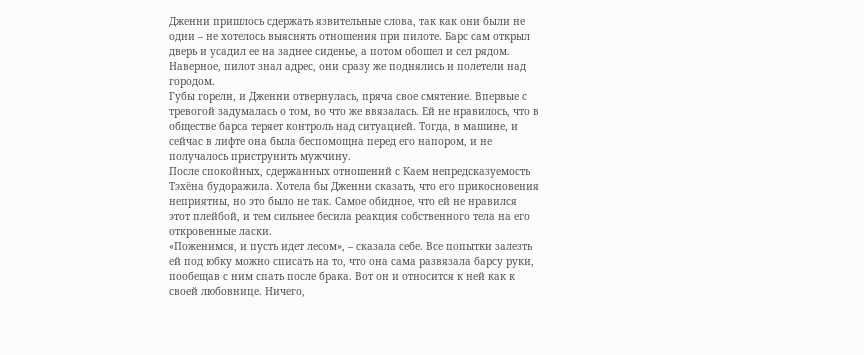Дженни пришлось сдержать язвительные слова, так как они были не одни – не хотелось выяснять отношения при пилоте. Барс сам открыл дверь и усадил ее на заднее сиденье, а потом обошел и сел рядом. Наверное, пилот знал адрес, они сразу же поднялись и полетели над городом.
Губы горели, и Дженни отвернулась, пряча свое смятение. Впервые с тревогой задумалась о том, во что же ввязалась. Ей не нравилось, что в обществе барса теряет контроль над ситуацией. Тогда, в машине, и сейчас в лифте она была беспомощна перед его напором, и не получалось приструнить мужчину.
После спокойных, сдержанных отношений с Каем непредсказуемость Тэхёна будоражила. Хотела бы Дженни сказать, что его прикосновения неприятны, но это было не так. Самое обидное, что ей не нравился этот плейбой, и тем сильнее бесила реакция собственного тела на его откровенные ласки.
«Поженимся, и пусть идет лесом», – сказала себе. Все попытки залезть ей под юбку можно списать на то, что она сама развязала барсу руки, пообещав с ним спать после брака. Вот он и относится к ней как к своей любовнице. Ничего,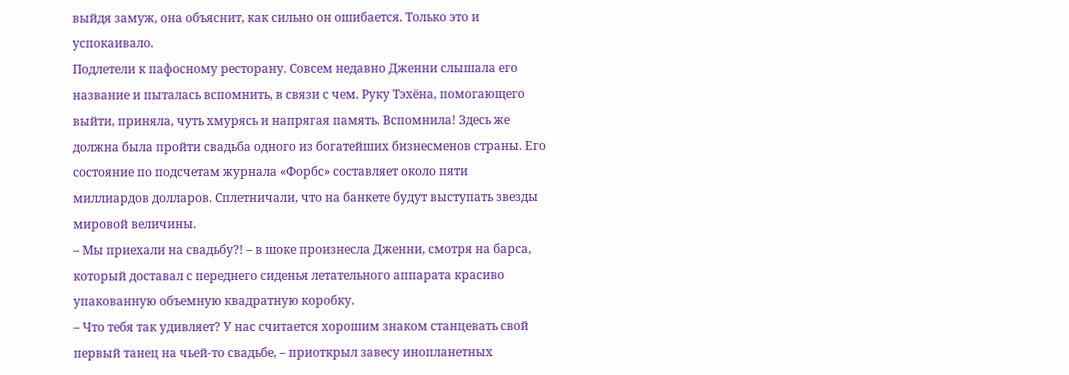выйдя замуж, она объяснит, как сильно он ошибается. Только это и успокаивало.
Подлетели к пафосному ресторану. Совсем недавно Дженни слышала его название и пыталась вспомнить, в связи с чем. Руку Тэхёна, помогающего выйти, приняла, чуть хмурясь и напрягая память. Вспомнила! Здесь же должна была пройти свадьба одного из богатейших бизнесменов страны. Его состояние по подсчетам журнала «Форбс» составляет около пяти миллиардов долларов. Сплетничали, что на банкете будут выступать звезды мировой величины.
– Мы приехали на свадьбу?! – в шоке произнесла Дженни, смотря на барса, который доставал с переднего сиденья летательного аппарата красиво упакованную объемную квадратную коробку.
– Что тебя так удивляет? У нас считается хорошим знаком станцевать свой первый танец на чьей-то свадьбе, – приоткрыл завесу инопланетных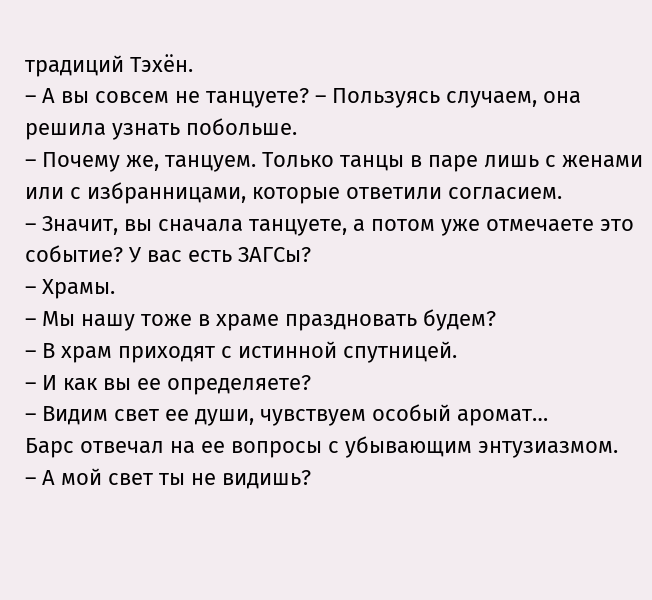традиций Тэхён.
– А вы совсем не танцуете? – Пользуясь случаем, она решила узнать побольше.
– Почему же, танцуем. Только танцы в паре лишь с женами или с избранницами, которые ответили согласием.
– Значит, вы сначала танцуете, а потом уже отмечаете это событие? У вас есть ЗАГСы?
– Храмы.
– Мы нашу тоже в храме праздновать будем?
– В храм приходят с истинной спутницей.
– И как вы ее определяете?
– Видим свет ее души, чувствуем особый аромат…
Барс отвечал на ее вопросы с убывающим энтузиазмом.
– А мой свет ты не видишь?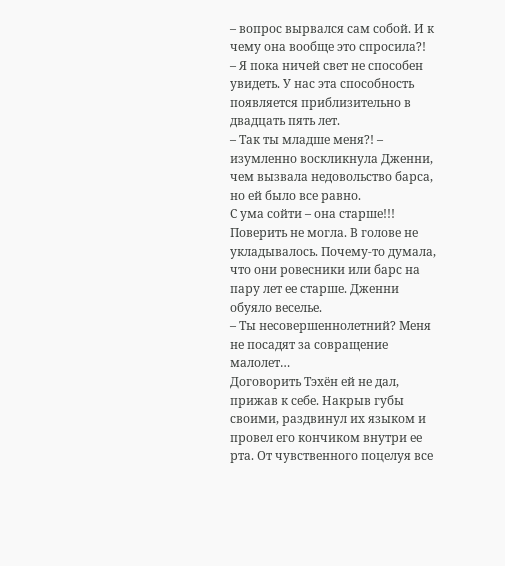– вопрос вырвался сам собой. И к чему она вообще это спросила?!
– Я пока ничей свет не способен увидеть. У нас эта способность появляется приблизительно в двадцать пять лет.
– Так ты младше меня?! – изумленно воскликнула Дженни, чем вызвала недовольство барса, но ей было все равно.
С ума сойти – она старше!!! Поверить не могла. В голове не укладывалось. Почему-то думала, что они ровесники или барс на пару лет ее старше. Дженни обуяло веселье.
– Ты несовершеннолетний? Меня не посадят за совращение малолет…
Договорить Тэхён ей не дал, прижав к себе. Накрыв губы своими, раздвинул их языком и провел его кончиком внутри ее рта. От чувственного поцелуя все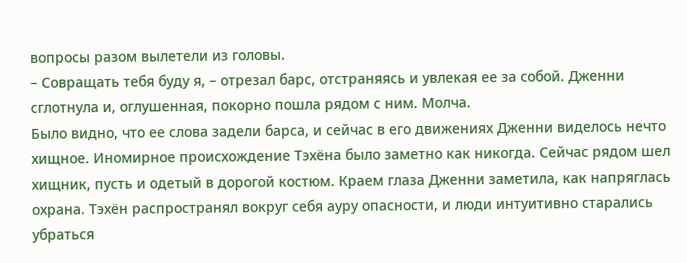вопросы разом вылетели из головы.
– Совращать тебя буду я, – отрезал барс, отстраняясь и увлекая ее за собой. Дженни сглотнула и, оглушенная, покорно пошла рядом с ним. Молча.
Было видно, что ее слова задели барса, и сейчас в его движениях Дженни виделось нечто хищное. Иномирное происхождение Тэхёна было заметно как никогда. Сейчас рядом шел хищник, пусть и одетый в дорогой костюм. Краем глаза Дженни заметила, как напряглась охрана. Тэхён распространял вокруг себя ауру опасности, и люди интуитивно старались убраться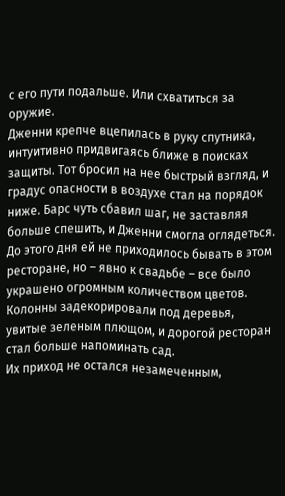с его пути подальше. Или схватиться за оружие.
Дженни крепче вцепилась в руку спутника, интуитивно придвигаясь ближе в поисках защиты. Тот бросил на нее быстрый взгляд, и градус опасности в воздухе стал на порядок ниже. Барс чуть сбавил шаг, не заставляя больше спешить, и Дженни смогла оглядеться.
До этого дня ей не приходилось бывать в этом ресторане, но – явно к свадьбе – все было украшено огромным количеством цветов. Колонны задекорировали под деревья, увитые зеленым плющом, и дорогой ресторан стал больше напоминать сад.
Их приход не остался незамеченным,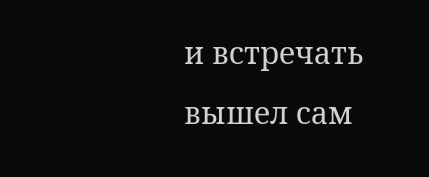и встречать вышел сам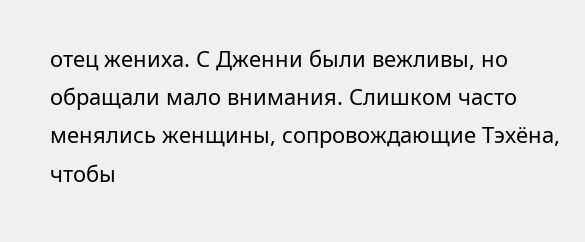отец жениха. С Дженни были вежливы, но обращали мало внимания. Слишком часто менялись женщины, сопровождающие Тэхёна, чтобы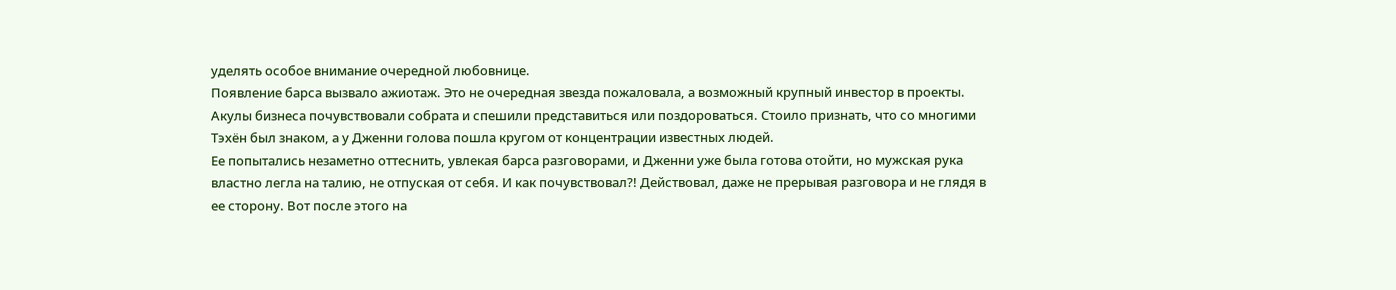уделять особое внимание очередной любовнице.
Появление барса вызвало ажиотаж. Это не очередная звезда пожаловала, а возможный крупный инвестор в проекты. Акулы бизнеса почувствовали собрата и спешили представиться или поздороваться. Стоило признать, что со многими Тэхён был знаком, а у Дженни голова пошла кругом от концентрации известных людей.
Ее попытались незаметно оттеснить, увлекая барса разговорами, и Дженни уже была готова отойти, но мужская рука властно легла на талию, не отпуская от себя. И как почувствовал?! Действовал, даже не прерывая разговора и не глядя в ее сторону. Вот после этого на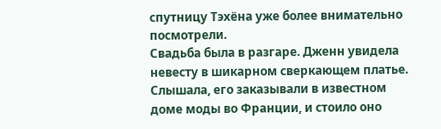спутницу Тэхёна уже более внимательно посмотрели.
Свадьба была в разгаре. Дженн увидела невесту в шикарном сверкающем платье. Слышала, его заказывали в известном доме моды во Франции, и стоило оно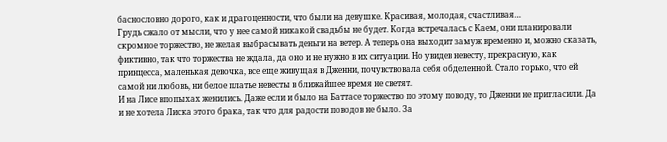баснословно дорого, как и драгоценности, что были на девушке. Красивая, молодая, счастливая…
Грудь сжало от мысли, что у нее самой никакой свадьбы не будет. Когда встречалась с Каем, они планировали скромное торжество, не желая выбрасывать деньги на ветер. А теперь она выходит замуж временно и, можно сказать, фиктивно, так что торжества не ждала, да оно и не нужно в их ситуации. Но увидев невесту, прекрасную, как принцесса, маленькая девочка, все еще живущая в Дженни, почувствовала себя обделенной. Стало горько, что ей самой ни любовь, ни белое платье невесты в ближайшее время не светят.
И на Лисе впопыхах женились. Даже если и было на Баттасе торжество по этому поводу, то Дженни не пригласили. Да и не хотела Лиска этого брака, так что для радости поводов не было. За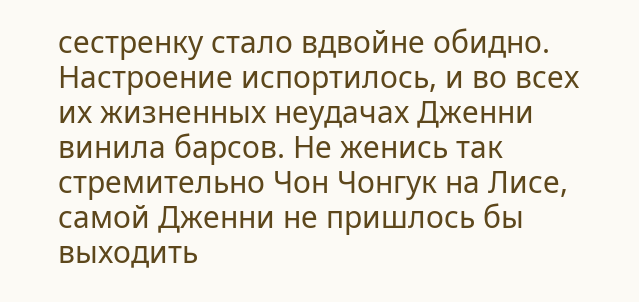сестренку стало вдвойне обидно. Настроение испортилось, и во всех их жизненных неудачах Дженни винила барсов. Не женись так стремительно Чон Чонгук на Лисе, самой Дженни не пришлось бы выходить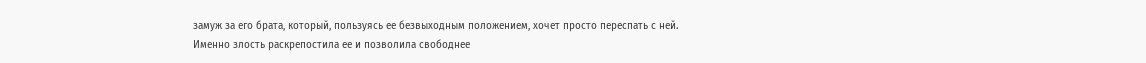замуж за его брата, который, пользуясь ее безвыходным положением, хочет просто переспать с ней.
Именно злость раскрепостила ее и позволила свободнее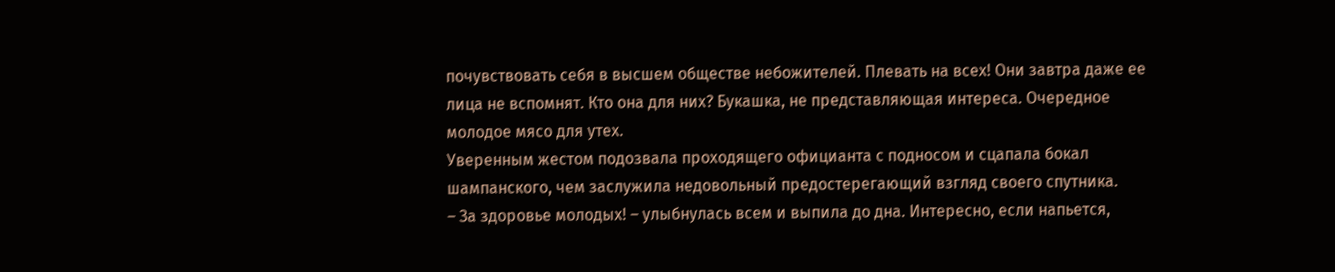почувствовать себя в высшем обществе небожителей. Плевать на всех! Они завтра даже ее лица не вспомнят. Кто она для них? Букашка, не представляющая интереса. Очередное молодое мясо для утех.
Уверенным жестом подозвала проходящего официанта с подносом и сцапала бокал шампанского, чем заслужила недовольный предостерегающий взгляд своего спутника.
– За здоровье молодых! – улыбнулась всем и выпила до дна. Интересно, если напьется,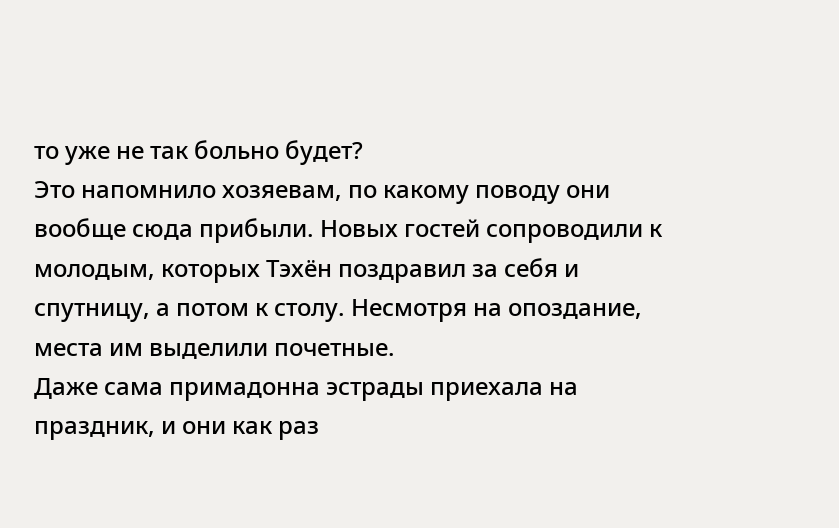то уже не так больно будет?
Это напомнило хозяевам, по какому поводу они вообще сюда прибыли. Новых гостей сопроводили к молодым, которых Тэхён поздравил за себя и спутницу, а потом к столу. Несмотря на опоздание, места им выделили почетные.
Даже сама примадонна эстрады приехала на праздник, и они как раз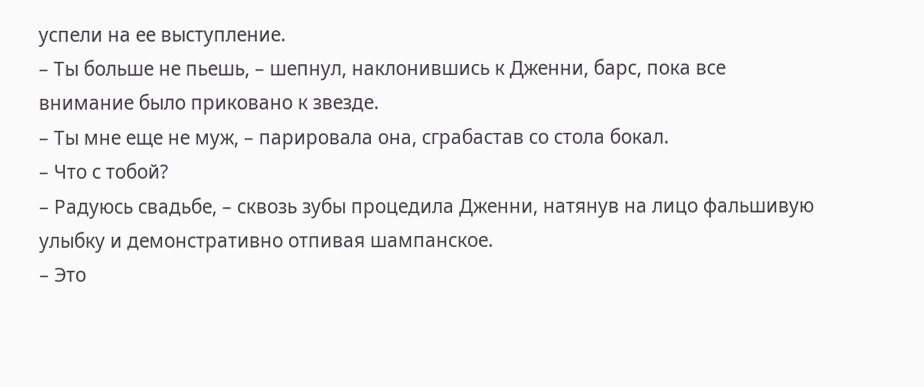успели на ее выступление.
– Ты больше не пьешь, – шепнул, наклонившись к Дженни, барс, пока все внимание было приковано к звезде.
– Ты мне еще не муж, – парировала она, сграбастав со стола бокал.
– Что с тобой?
– Радуюсь свадьбе, – сквозь зубы процедила Дженни, натянув на лицо фальшивую улыбку и демонстративно отпивая шампанское.
– Это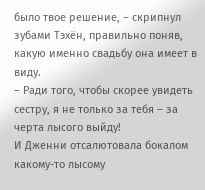было твое решение, – скрипнул зубами Тэхён, правильно поняв, какую именно свадьбу она имеет в виду.
– Ради того, чтобы скорее увидеть сестру, я не только за тебя – за черта лысого выйду!
И Дженни отсалютовала бокалом какому-то лысому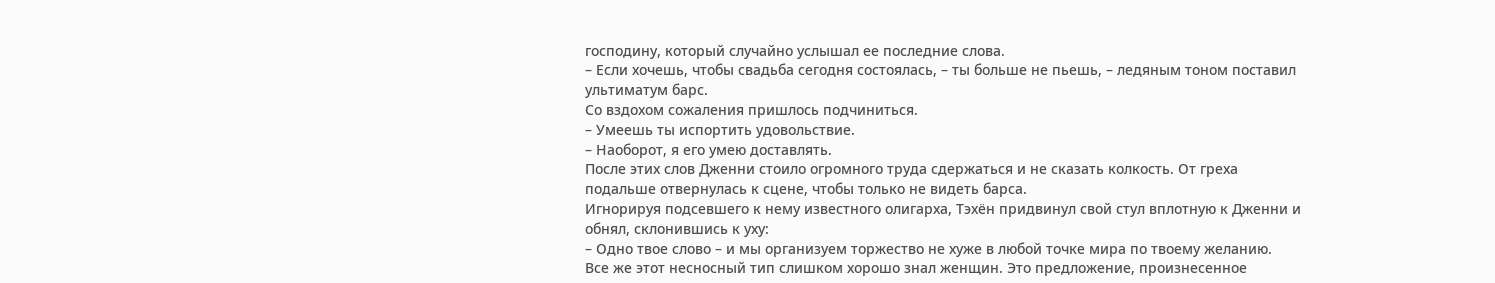господину, который случайно услышал ее последние слова.
– Если хочешь, чтобы свадьба сегодня состоялась, – ты больше не пьешь, – ледяным тоном поставил ультиматум барс.
Со вздохом сожаления пришлось подчиниться.
– Умеешь ты испортить удовольствие.
– Наоборот, я его умею доставлять.
После этих слов Дженни стоило огромного труда сдержаться и не сказать колкость. От греха подальше отвернулась к сцене, чтобы только не видеть барса.
Игнорируя подсевшего к нему известного олигарха, Тэхён придвинул свой стул вплотную к Дженни и обнял, склонившись к уху:
– Одно твое слово – и мы организуем торжество не хуже в любой точке мира по твоему желанию.
Все же этот несносный тип слишком хорошо знал женщин. Это предложение, произнесенное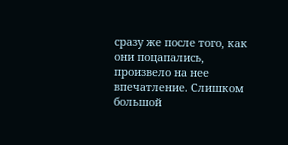сразу же после того, как они поцапались, произвело на нее впечатление. Слишком большой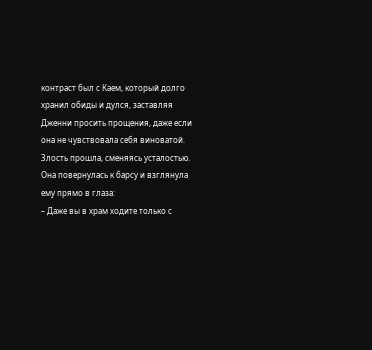контраст был с Каем, который долго хранил обиды и дулся, заставляя Дженни просить прощения, даже если она не чувствовала себя виноватой.
Злость прошла, сменяясь усталостью. Она повернулась к барсу и взглянула ему прямо в глаза:
– Даже вы в храм ходите только с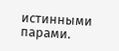истинными парами.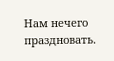Нам нечего праздновать.